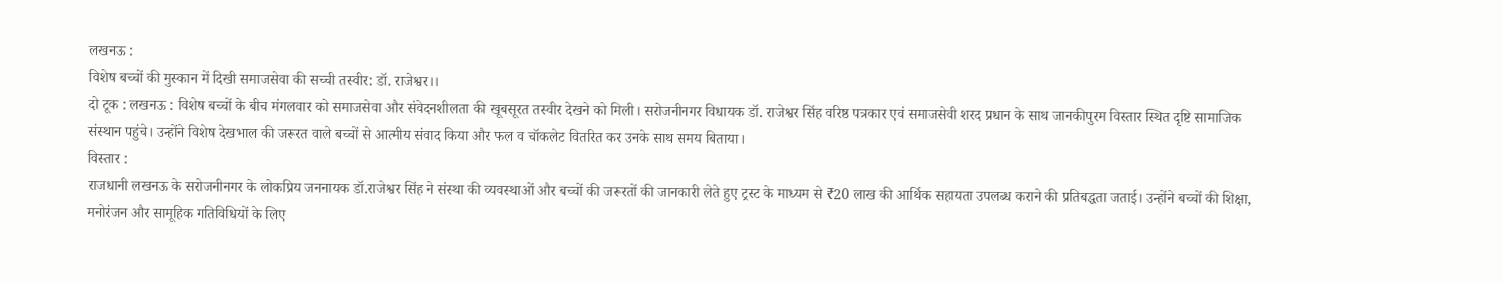लखनऊ :
विशेष बच्चों की मुस्कान में दिखी समाजसेवा की सच्ची तस्वीर: डॉ. राजेश्वर।।
दो टूक : लखनऊ : विशेष बच्चों के बीच मंगलवार को समाजसेवा और संवेदनशीलता की खूबसूरत तस्वीर देखने को मिली। सरोजनीनगर विधायक डॉ. राजेश्वर सिंह वरिष्ठ पत्रकार एवं समाजसेवी शरद प्रधान के साथ जानकीपुरम विस्तार स्थित दृष्टि सामाजिक संस्थान पहुंचे। उन्होंने विशेष देखभाल की जरूरत वाले बच्चों से आत्मीय संवाद किया और फल व चॉकलेट वितरित कर उनके साथ समय बिताया।
विस्तार :
राजधानी लखनऊ के सरोजनीनगर के लोकप्रिय जननायक डॉ.राजेश्वर सिंह ने संस्था की व्यवस्थाओं और बच्चों की जरूरतों की जानकारी लेते हुए ट्रस्ट के माध्यम से ₹20 लाख की आर्थिक सहायता उपलब्ध कराने की प्रतिबद्धता जताई। उन्होंने बच्चों की शिक्षा, मनोरंजन और सामूहिक गतिविधियों के लिए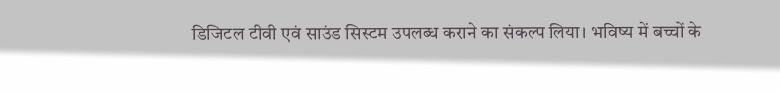डिजिटल टीवी एवं साउंड सिस्टम उपलब्ध कराने का संकल्प लिया। भविष्य में बच्चों के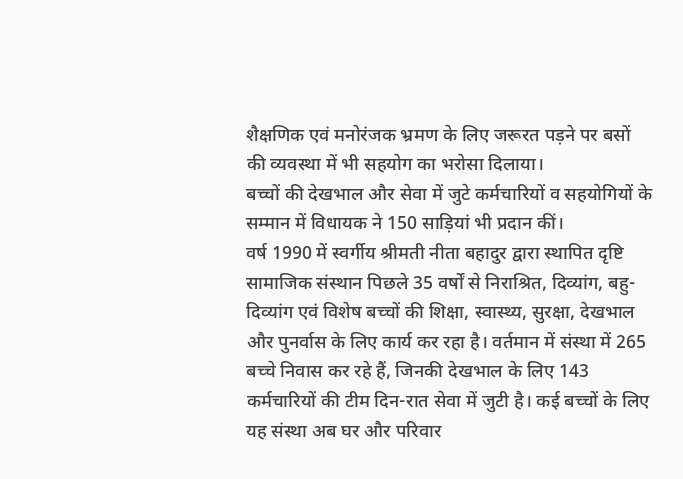शैक्षणिक एवं मनोरंजक भ्रमण के लिए जरूरत पड़ने पर बसों की व्यवस्था में भी सहयोग का भरोसा दिलाया।
बच्चों की देखभाल और सेवा में जुटे कर्मचारियों व सहयोगियों के सम्मान में विधायक ने 150 साड़ियां भी प्रदान कीं।
वर्ष 1990 में स्वर्गीय श्रीमती नीता बहादुर द्वारा स्थापित दृष्टि सामाजिक संस्थान पिछले 35 वर्षों से निराश्रित, दिव्यांग, बहु-दिव्यांग एवं विशेष बच्चों की शिक्षा, स्वास्थ्य, सुरक्षा, देखभाल और पुनर्वास के लिए कार्य कर रहा है। वर्तमान में संस्था में 265 बच्चे निवास कर रहे हैं, जिनकी देखभाल के लिए 143 कर्मचारियों की टीम दिन-रात सेवा में जुटी है। कई बच्चों के लिए यह संस्था अब घर और परिवार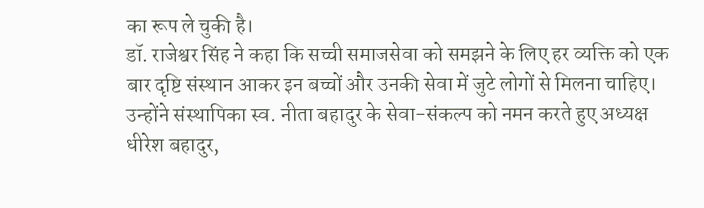का रूप ले चुकी है।
डॉ. राजेश्वर सिंह ने कहा कि सच्ची समाजसेवा को समझने के लिए हर व्यक्ति को एक बार दृष्टि संस्थान आकर इन बच्चों और उनकी सेवा में जुटे लोगों से मिलना चाहिए। उन्होंने संस्थापिका स्व. नीता बहादुर के सेवा-संकल्प को नमन करते हुए अध्यक्ष धीरेश बहादुर,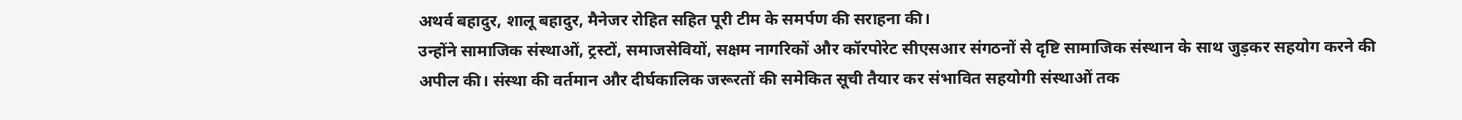अथर्व बहादुर, शालू बहादुर, मैनेजर रोहित सहित पूरी टीम के समर्पण की सराहना की।
उन्होंने सामाजिक संस्थाओं, ट्रस्टों, समाजसेवियों, सक्षम नागरिकों और कॉरपोरेट सीएसआर संगठनों से दृष्टि सामाजिक संस्थान के साथ जुड़कर सहयोग करने की अपील की। संस्था की वर्तमान और दीर्घकालिक जरूरतों की समेकित सूची तैयार कर संभावित सहयोगी संस्थाओं तक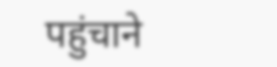पहुंचाने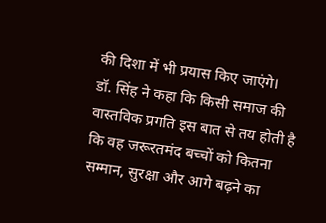की दिशा में भी प्रयास किए जाएंगे।
डॉ. सिंह ने कहा कि किसी समाज की वास्तविक प्रगति इस बात से तय होती है कि वह जरूरतमंद बच्चों को कितना सम्मान, सुरक्षा और आगे बढ़ने का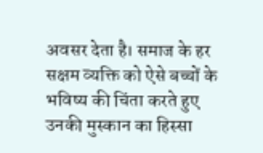अवसर देता है। समाज के हर सक्षम व्यक्ति को ऐसे बच्चों के भविष्य की चिंता करते हुए उनकी मुस्कान का हिस्सा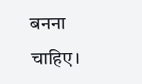बनना चाहिए।